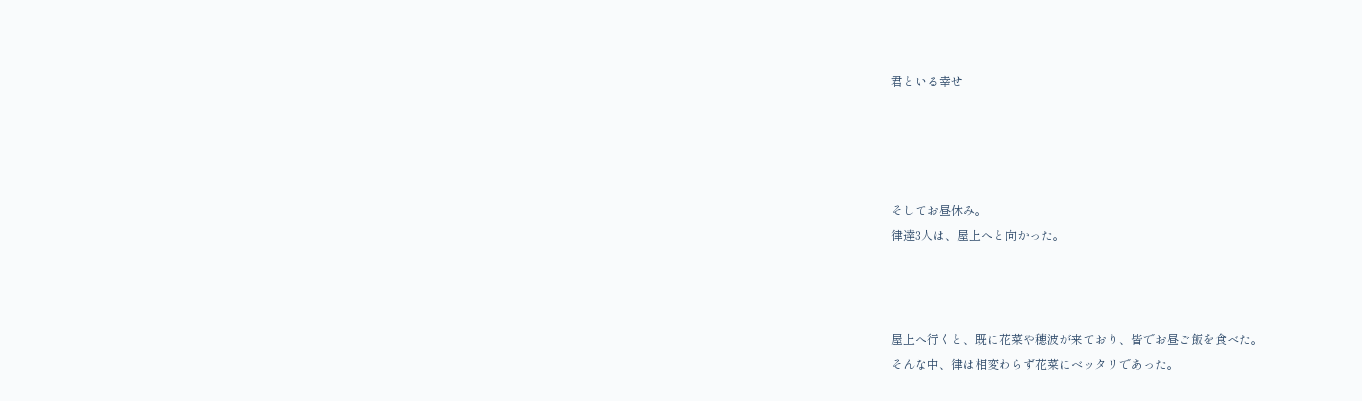君といる幸せ




そしてお昼休み。
律達3人は、屋上へと向かった。



屋上へ行くと、既に花菜や穂波が来ており、皆でお昼ご飯を食べた。
そんな中、律は相変わらず花菜にベッタリであった。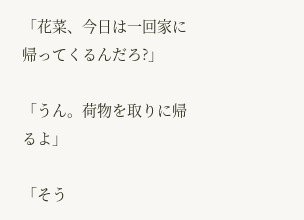「花菜、今日は一回家に帰ってくるんだろ?」

「うん。荷物を取りに帰るよ」

「そう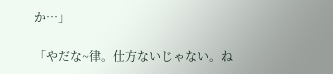か…」

「やだな~律。仕方ないじゃない。ね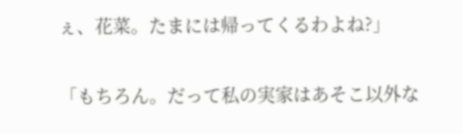ぇ、花菜。たまには帰ってくるわよね?」

「もちろん。だって私の実家はあそこ以外な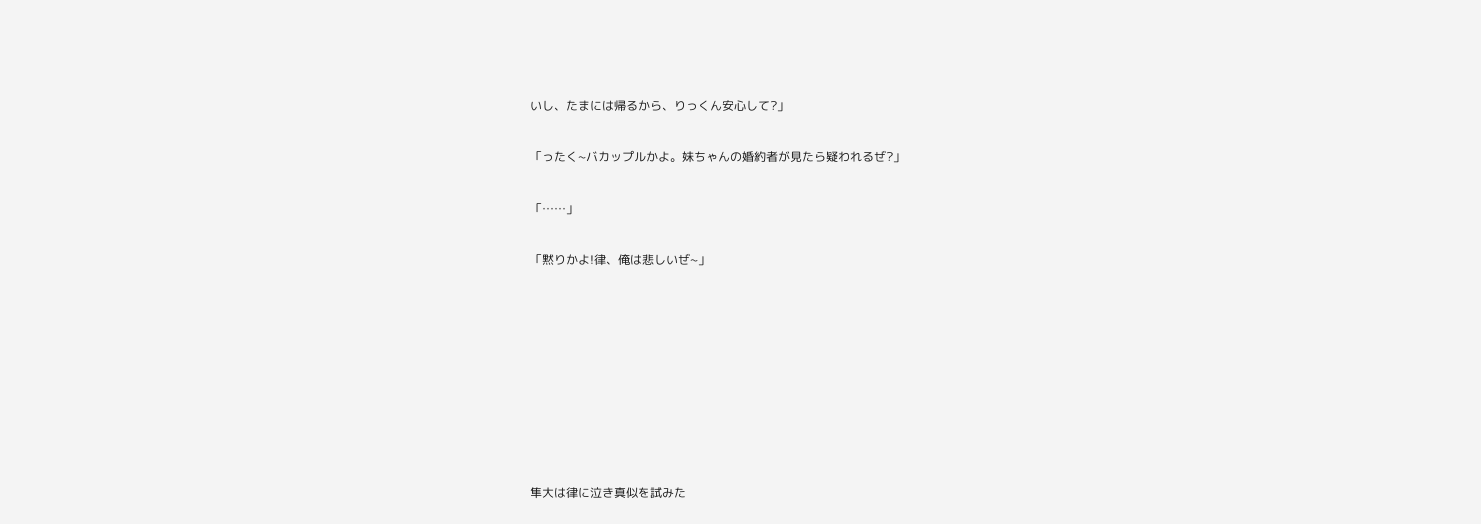いし、たまには帰るから、りっくん安心して?」

「ったく~バカップルかよ。妹ちゃんの婚約者が見たら疑われるぜ?」

「……」

「黙りかよ!律、俺は悲しいぜ~」








隼大は律に泣き真似を試みた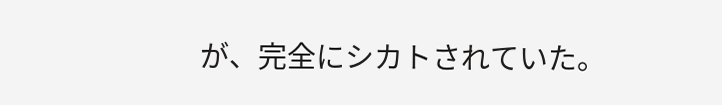が、完全にシカトされていた。